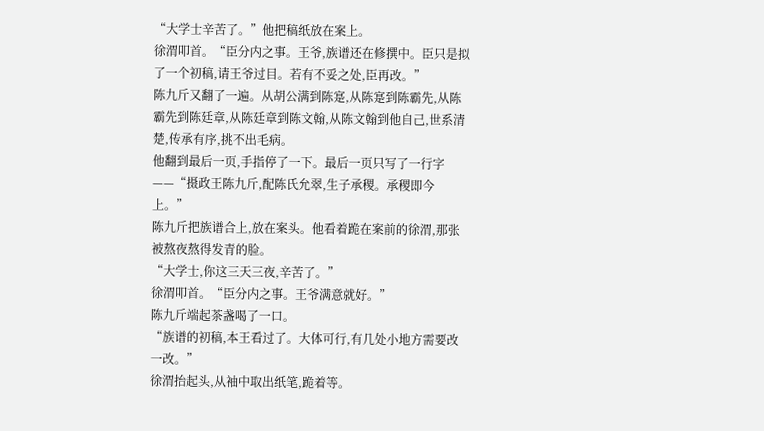“大学士辛苦了。”他把稿纸放在案上。
徐渭叩首。“臣分内之事。王爷,族谱还在修撰中。臣只是拟了一个初稿,请王爷过目。若有不妥之处,臣再改。”
陈九斤又翻了一遍。从胡公满到陈寔,从陈寔到陈霸先,从陈霸先到陈廷章,从陈廷章到陈文翰,从陈文翰到他自己,世系清楚,传承有序,挑不出毛病。
他翻到最后一页,手指停了一下。最后一页只写了一行字——“摄政王陈九斤,配陈氏允翠,生子承稷。承稷即今上。”
陈九斤把族谱合上,放在案头。他看着跪在案前的徐渭,那张被熬夜熬得发青的脸。
“大学士,你这三天三夜,辛苦了。”
徐渭叩首。“臣分内之事。王爷满意就好。”
陈九斤端起茶盏喝了一口。
“族谱的初稿,本王看过了。大体可行,有几处小地方需要改一改。”
徐渭抬起头,从袖中取出纸笔,跪着等。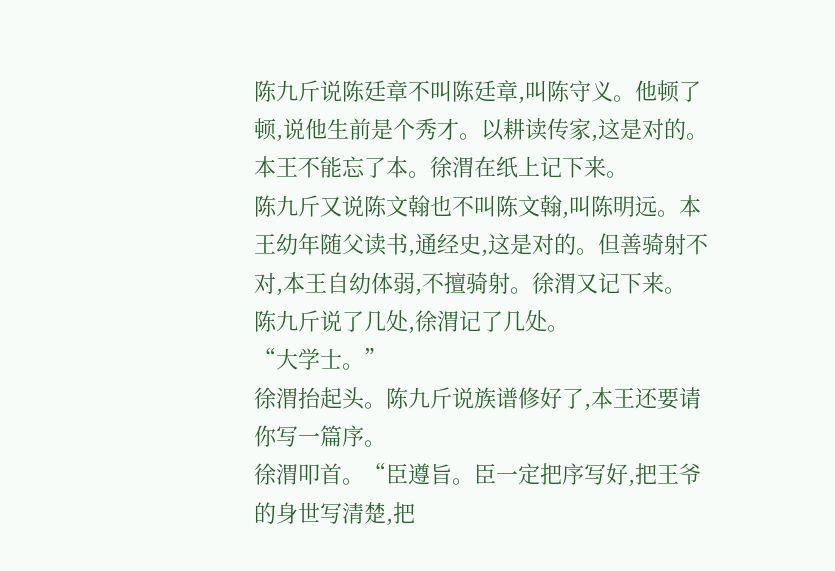陈九斤说陈廷章不叫陈廷章,叫陈守义。他顿了顿,说他生前是个秀才。以耕读传家,这是对的。本王不能忘了本。徐渭在纸上记下来。
陈九斤又说陈文翰也不叫陈文翰,叫陈明远。本王幼年随父读书,通经史,这是对的。但善骑射不对,本王自幼体弱,不擅骑射。徐渭又记下来。
陈九斤说了几处,徐渭记了几处。
“大学士。”
徐渭抬起头。陈九斤说族谱修好了,本王还要请你写一篇序。
徐渭叩首。“臣遵旨。臣一定把序写好,把王爷的身世写清楚,把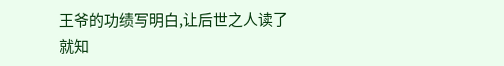王爷的功绩写明白,让后世之人读了就知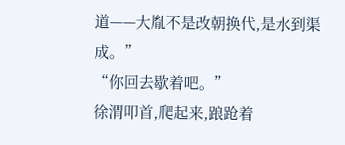道——大胤不是改朝换代,是水到渠成。”
“你回去歇着吧。”
徐渭叩首,爬起来,踉跄着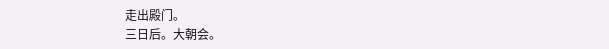走出殿门。
三日后。大朝会。